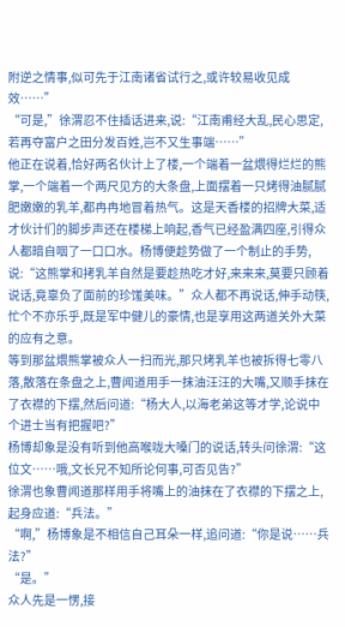附逆之情事,似可先于江南诸省试行之,或许较易收见成效……”
“可是,”徐渭忍不住插话进来,说:“江南甫经大乱,民心思定,若再夺富户之田分发百姓,岂不又生事端……”
他正在说着,恰好两名伙计上了楼,一个端着一盆煨得烂烂的熊掌,一个端着一个两尺见方的大条盘,上面摆着一只烤得油腻腻肥嫩嫩的乳羊,都冉冉地冒着热气。这是天香楼的招牌大菜,适才伙计们的脚步声还在楼梯上响起,香气已经盈满四座,引得众人都暗自咽了一口口水。杨博便趁势做了一个制止的手势,说:“这熊掌和拷乳羊自然是要趁热吃才好,来来来,莫要只顾着说话,竟辜负了面前的珍馐美味。”众人都不再说话,伸手动筷,忙个不亦乐乎,既是军中健儿的豪情,也是享用这两道关外大菜的应有之意。
等到那盆煨熊掌被众人一扫而光,那只烤乳羊也被拆得七零八落,散落在条盘之上,曹闻道用手一抹油汪汪的大嘴,又顺手抹在了衣襟的下摆,然后问道:“杨大人,以海老弟这等才学,论说中个进士当有把握吧?”
杨博却象是没有听到他高喉咙大嗓门的说话,转头问徐渭:“这位文……哦,文长兄不知所论何事,可否见告?”
徐渭也象曹闻道那样用手将嘴上的油抹在了衣襟的下摆之上,起身应道:“兵法。”
“啊,”杨博象是不相信自己耳朵一样,追问道:“你是说……兵法?”
“是。”
众人先是一愣,接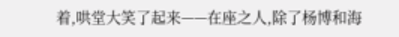着,哄堂大笑了起来——在座之人,除了杨博和海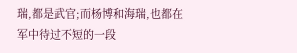瑞,都是武官;而杨博和海瑞,也都在军中待过不短的一段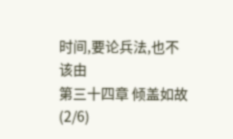时间,要论兵法,也不该由
第三十四章 倾盖如故(2/6)